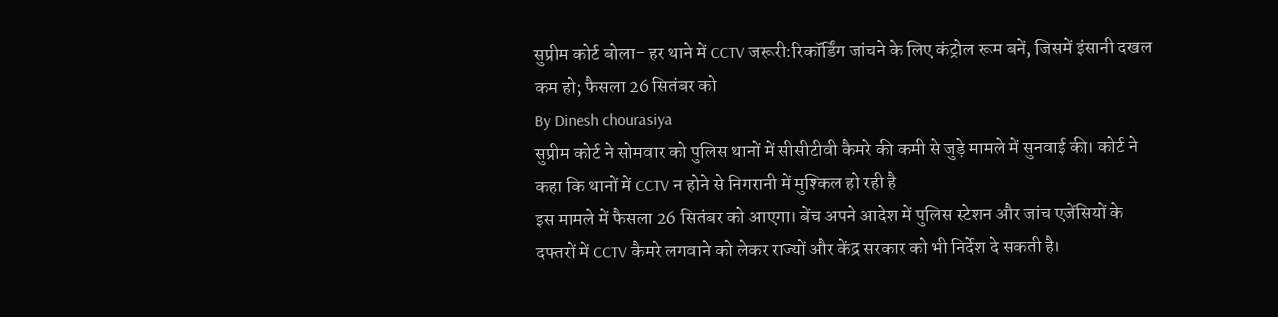सुप्रीम कोर्ट बोला- हर थाने में CCTV जरूरी:रिकॉर्डिंग जांचने के लिए कंट्रोल रूम बनें, जिसमें इंसानी दखल कम हो; फैसला 26 सितंबर को
By Dinesh chourasiya
सुप्रीम कोर्ट ने सोमवार को पुलिस थानों में सीसीटीवी कैमरे की कमी से जुड़े मामले में सुनवाई की। कोर्ट ने कहा कि थानों में CCTV न होने से निगरानी में मुश्किल हो रही है
इस मामले में फैसला 26 सितंबर को आएगा। बेंच अपने आदेश में पुलिस स्टेशन और जांच एजेंसियों के दफ्तरों में CCTV कैमरे लगवाने को लेकर राज्यों और केंद्र सरकार को भी निर्देश दे सकती है।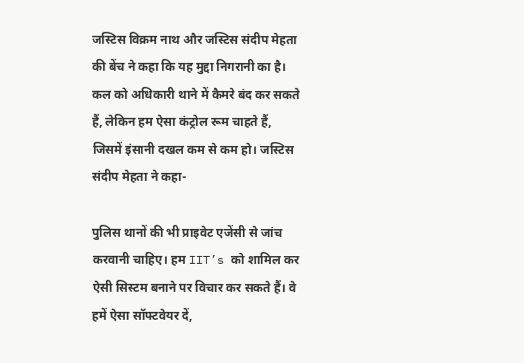जस्टिस विक्रम नाथ और जस्टिस संदीप मेहता की बेंच ने कहा कि यह मुद्दा निगरानी का है। कल को अधिकारी थाने में कैमरे बंद कर सकते हैं, लेकिन हम ऐसा कंट्रोल रूम चाहते हैं, जिसमें इंसानी दखल कम से कम हो। जस्टिस संदीप मेहता ने कहा-

पुलिस थानों की भी प्राइवेट एजेंसी से जांच करवानी चाहिए। हम IIT’s को शामिल कर ऐसी सिस्टम बनाने पर विचार कर सकते हैं। वे हमें ऐसा सॉफ्टवेयर दें,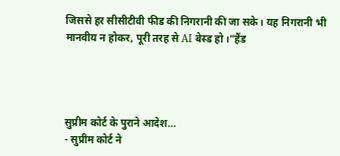जिससे हर सीसीटीवी फीड की निगरानी की जा सके। यह निगरानी भी मानवीय न होकर, पूरी तरह से AI बेस्ड हो।”हैंड




सुप्रीम कोर्ट के पुराने आदेश…
- सुप्रीम कोर्ट ने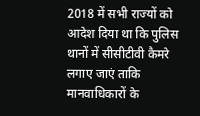2018 में सभी राज्यों को आदेश दिया था कि पुलिस थानों में सीसीटीवी कैमरे लगाए जाएं ताकि मानवाधिकारों के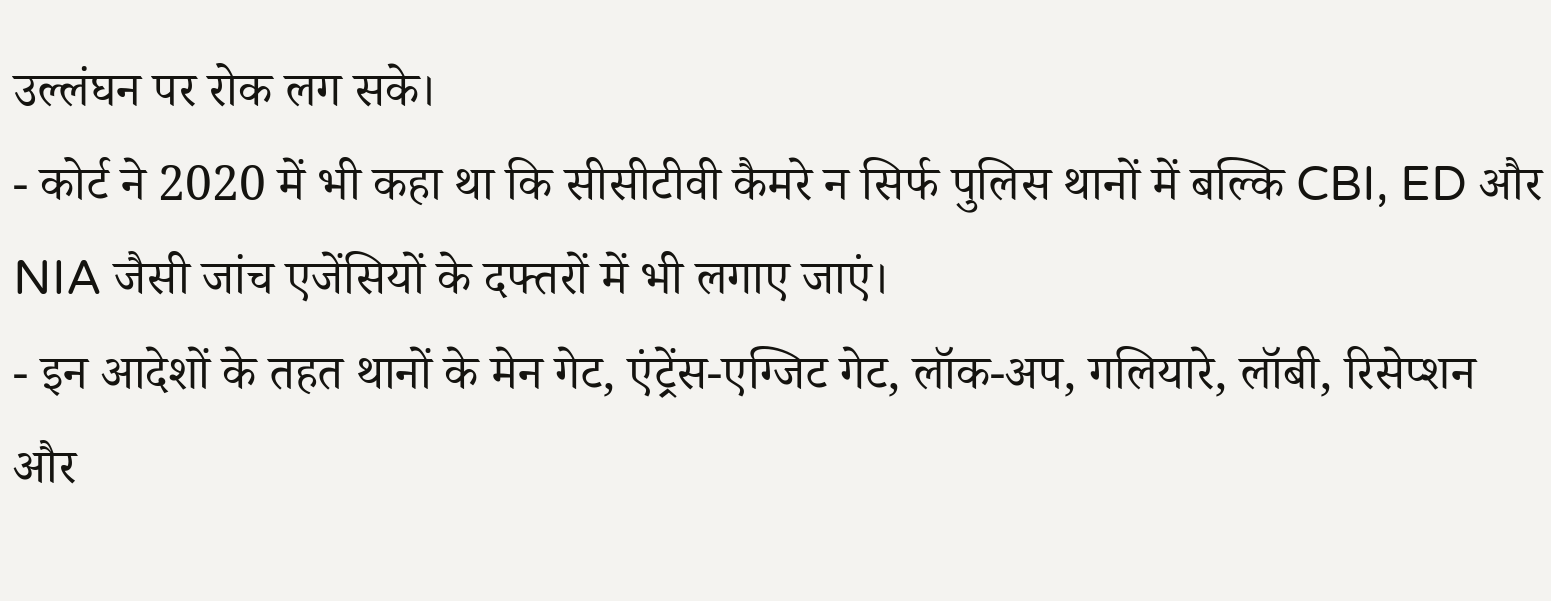उल्लंघन पर रोक लग सके।
- कोर्ट ने 2020 में भी कहा था कि सीसीटीवी कैमरे न सिर्फ पुलिस थानों में बल्कि CBI, ED और NIA जैसी जांच एजेंसियों के दफ्तरों में भी लगाए जाएं।
- इन आदेशों के तहत थानों के मेन गेट, एंट्रेंस-एग्जिट गेट, लॉक-अप, गलियारे, लॉबी, रिसेप्शन और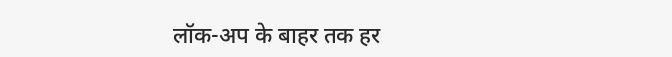लॉक-अप के बाहर तक हर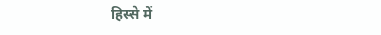हिस्से में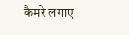कैमरे लगाए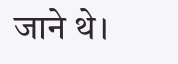जाने थे।